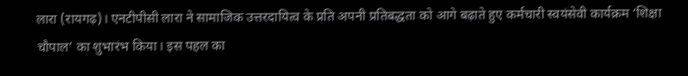लारा (रायगढ़)। एनटीपीसी लारा ने सामाजिक उत्तरदायित्व के प्रति अपनी प्रतिबद्धता को आगे बढ़ाते हुए कर्मचारी स्वयंसेवी कार्यक्रम ‘शिक्षा चौपाल’ का शुभारंभ किया। इस पहल का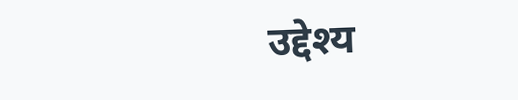उद्देश्य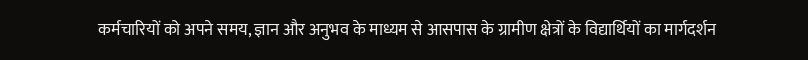कर्मचारियों को अपने समय, ज्ञान और अनुभव के माध्यम से आसपास के ग्रामीण क्षेत्रों के विद्यार्थियों का मार्गदर्शन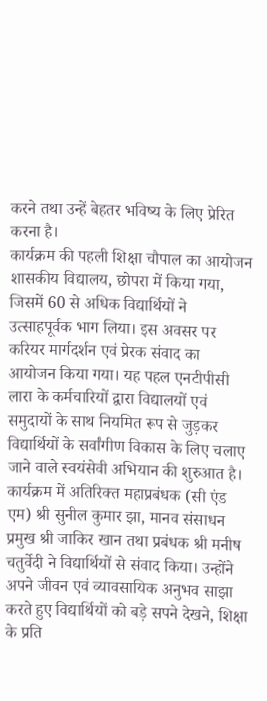करने तथा उन्हें बेहतर भविष्य के लिए प्रेरित करना है।
कार्यक्रम की पहली शिक्षा चौपाल का आयोजन शासकीय विद्यालय, छोपरा में किया गया, जिसमें 60 से अधिक विद्यार्थियों ने उत्साहपूर्वक भाग लिया। इस अवसर पर करियर मार्गदर्शन एवं प्रेरक संवाद का आयोजन किया गया। यह पहल एनटीपीसी लारा के कर्मचारियों द्वारा विद्यालयों एवं समुदायों के साथ नियमित रूप से जुड़कर विद्यार्थियों के सर्वांगीण विकास के लिए चलाए जाने वाले स्वयंसेवी अभियान की शुरुआत है।
कार्यक्रम में अतिरिक्त महाप्रबंधक (सी एंड एम) श्री सुनील कुमार झा, मानव संसाधन प्रमुख श्री जाकिर खान तथा प्रबंधक श्री मनीष चतुर्वेदी ने विद्यार्थियों से संवाद किया। उन्होंने अपने जीवन एवं व्यावसायिक अनुभव साझा करते हुए विद्यार्थियों को बड़े सपने देखने, शिक्षा के प्रति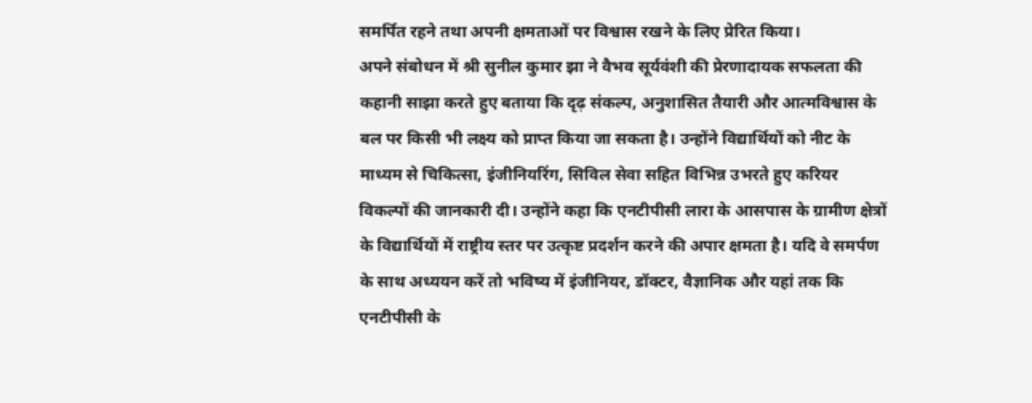समर्पित रहने तथा अपनी क्षमताओं पर विश्वास रखने के लिए प्रेरित किया।
अपने संबोधन में श्री सुनील कुमार झा ने वैभव सूर्यवंशी की प्रेरणादायक सफलता की कहानी साझा करते हुए बताया कि दृढ़ संकल्प, अनुशासित तैयारी और आत्मविश्वास के बल पर किसी भी लक्ष्य को प्राप्त किया जा सकता है। उन्होंने विद्यार्थियों को नीट के माध्यम से चिकित्सा, इंजीनियरिंग, सिविल सेवा सहित विभिन्न उभरते हुए करियर विकल्पों की जानकारी दी। उन्होंने कहा कि एनटीपीसी लारा के आसपास के ग्रामीण क्षेत्रों के विद्यार्थियों में राष्ट्रीय स्तर पर उत्कृष्ट प्रदर्शन करने की अपार क्षमता है। यदि वे समर्पण के साथ अध्ययन करें तो भविष्य में इंजीनियर, डॉक्टर, वैज्ञानिक और यहां तक कि एनटीपीसी के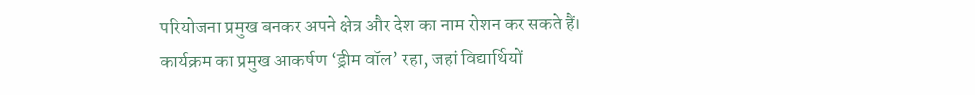परियोजना प्रमुख बनकर अपने क्षेत्र और देश का नाम रोशन कर सकते हैं।
कार्यक्रम का प्रमुख आकर्षण ‘ड्रीम वॉल’ रहा, जहां विद्यार्थियों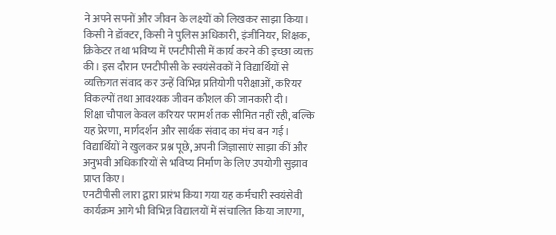ने अपने सपनों और जीवन के लक्ष्यों को लिखकर साझा किया। किसी ने डॉक्टर, किसी ने पुलिस अधिकारी, इंजीनियर, शिक्षक, क्रिकेटर तथा भविष्य में एनटीपीसी में कार्य करने की इच्छा व्यक्त की। इस दौरान एनटीपीसी के स्वयंसेवकों ने विद्यार्थियों से व्यक्तिगत संवाद कर उन्हें विभिन्न प्रतियोगी परीक्षाओं, करियर विकल्पों तथा आवश्यक जीवन कौशल की जानकारी दी।
शिक्षा चौपाल केवल करियर परामर्श तक सीमित नहीं रही, बल्कि यह प्रेरणा, मार्गदर्शन और सार्थक संवाद का मंच बन गई। विद्यार्थियों ने खुलकर प्रश्न पूछे, अपनी जिज्ञासाएं साझा कीं और अनुभवी अधिकारियों से भविष्य निर्माण के लिए उपयोगी सुझाव प्राप्त किए।
एनटीपीसी लारा द्वारा प्रारंभ किया गया यह कर्मचारी स्वयंसेवी कार्यक्रम आगे भी विभिन्न विद्यालयों में संचालित किया जाएगा,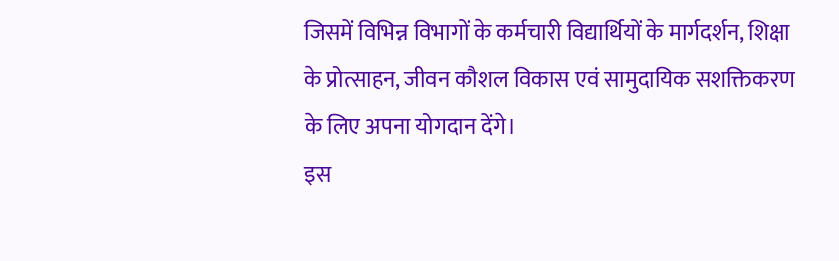जिसमें विभिन्न विभागों के कर्मचारी विद्यार्थियों के मार्गदर्शन, शिक्षा के प्रोत्साहन, जीवन कौशल विकास एवं सामुदायिक सशक्तिकरण के लिए अपना योगदान देंगे।
इस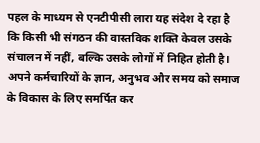पहल के माध्यम से एनटीपीसी लारा यह संदेश दे रहा है कि किसी भी संगठन की वास्तविक शक्ति केवल उसके संचालन में नहीं, बल्कि उसके लोगों में निहित होती है। अपने कर्मचारियों के ज्ञान, अनुभव और समय को समाज के विकास के लिए समर्पित कर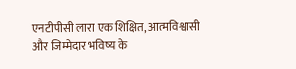एनटीपीसी लारा एक शिक्षित, आत्मविश्वासी और जिम्मेदार भविष्य के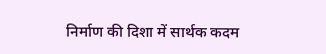निर्माण की दिशा में सार्थक कदम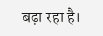बढ़ा रहा है।